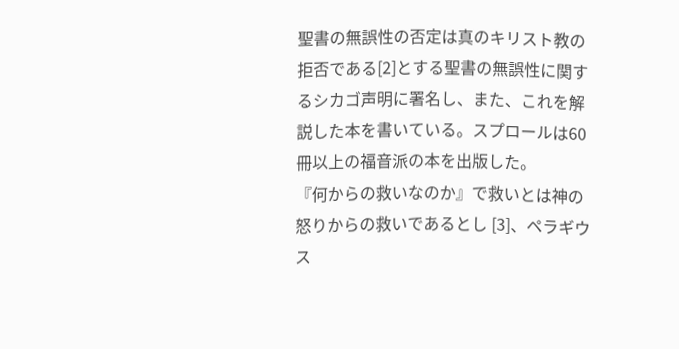聖書の無誤性の否定は真のキリスト教の拒否である[2]とする聖書の無誤性に関するシカゴ声明に署名し、また、これを解説した本を書いている。スプロールは60冊以上の福音派の本を出版した。
『何からの救いなのか』で救いとは神の怒りからの救いであるとし [3]、ペラギウス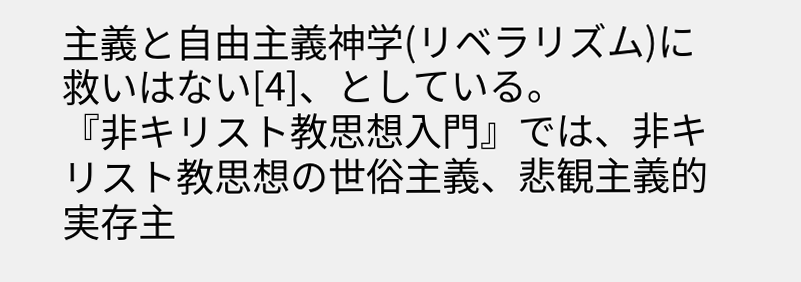主義と自由主義神学(リベラリズム)に救いはない[4]、としている。
『非キリスト教思想入門』では、非キリスト教思想の世俗主義、悲観主義的実存主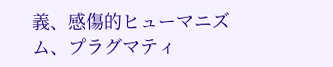義、感傷的ヒューマニズム、プラグマティ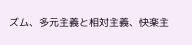ズム、多元主義と相対主義、快楽主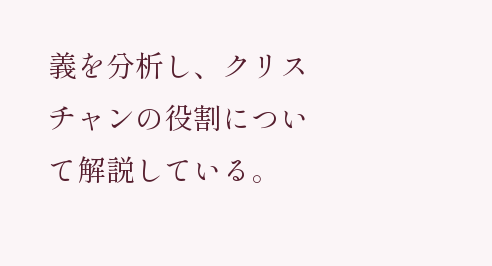義を分析し、クリスチャンの役割について解説している。